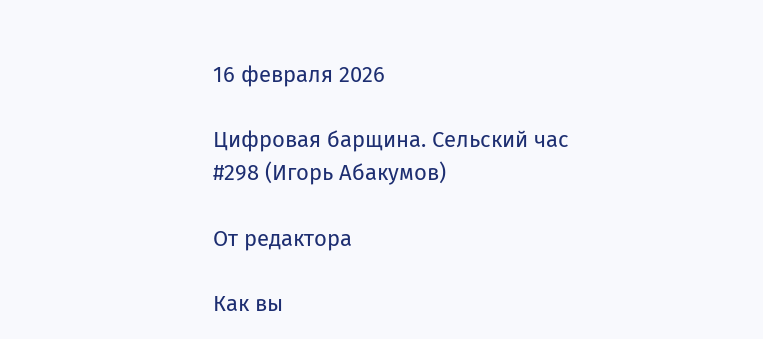16 февраля 2026

Цифровая барщина. Сельский час #298 (Игорь Абакумов)

От редактора

Как вы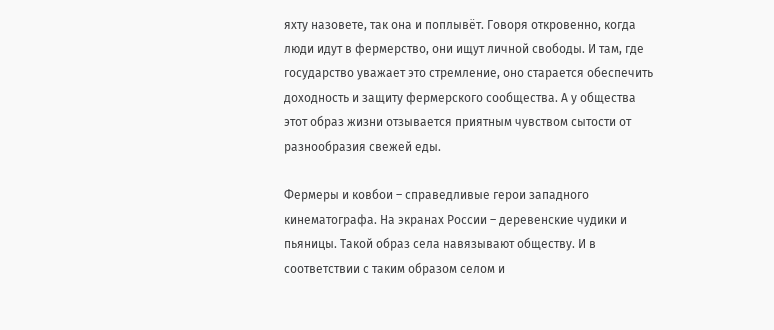яхту назовете, так она и поплывёт. Говоря откровенно, когда люди идут в фермерство, они ищут личной свободы. И там, где государство уважает это стремление, оно старается обеспечить доходность и защиту фермерского сообщества. А у общества этот образ жизни отзывается приятным чувством сытости от разнообразия свежей еды.

Фермеры и ковбои – справедливые герои западного кинематографа. На экранах России – деревенские чудики и пьяницы. Такой образ села навязывают обществу. И в соответствии с таким образом селом и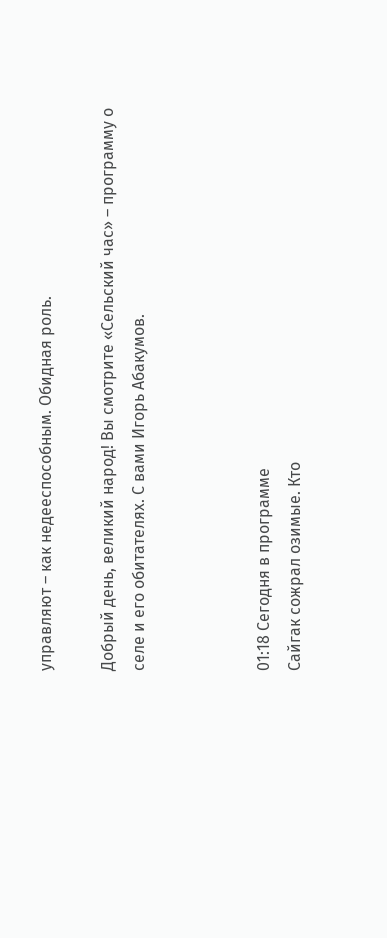управляют – как недееспособным. Обидная роль.

Добрый день, великий народ! Вы смотрите «Сельский час» – программу о селе и его обитателях. С вами Игорь Абакумов.



01:18 Сегодня в программе
Сайгак сожрал озимые. Кто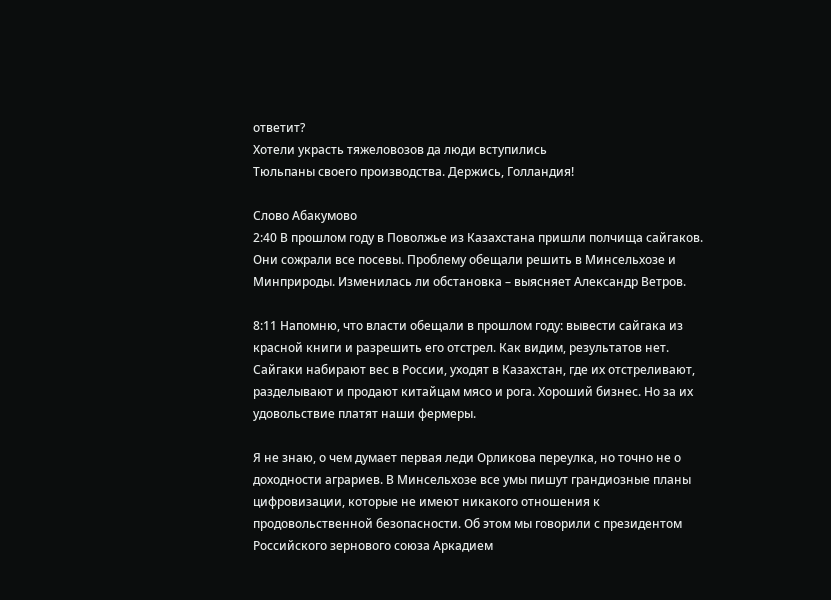ответит?
Хотели украсть тяжеловозов да люди вступились
Тюльпаны своего производства. Держись, Голландия!

Слово Абакумово
2:40 В прошлом году в Поволжье из Казахстана пришли полчища сайгаков. Они сожрали все посевы. Проблему обещали решить в Минсельхозе и Минприроды. Изменилась ли обстановка – выясняет Александр Ветров.

8:11 Напомню, что власти обещали в прошлом году: вывести сайгака из красной книги и разрешить его отстрел. Как видим, результатов нет. Сайгаки набирают вес в России, уходят в Казахстан, где их отстреливают, разделывают и продают китайцам мясо и рога. Хороший бизнес. Но за их удовольствие платят наши фермеры.

Я не знаю, о чем думает первая леди Орликова переулка, но точно не о доходности аграриев. В Минсельхозе все умы пишут грандиозные планы цифровизации, которые не имеют никакого отношения к продовольственной безопасности. Об этом мы говорили с президентом Российского зернового союза Аркадием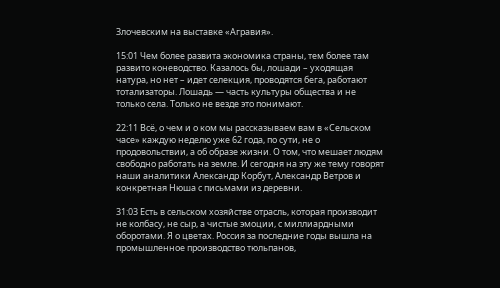Злочевским на выставке «Агравия».

15:01 Чем более развита экономика страны, тем более там развито коневодство. Казалось бы, лошади – уходящая натура, но нет – идет селекция, проводятся бега, работают тотализаторы. Лошадь — часть культуры общества и не только села. Только не везде это понимают.

22:11 Всё, о чем и о ком мы рассказываем вам в «Сельском часе» каждую неделю уже 62 года, по сути, не о продовольствии, а об образе жизни. О том, что мешает людям свободно работать на земле. И сегодня на эту же тему говорят наши аналитики Александр Корбут, Александр Ветров и конкретная Нюша с письмами из деревни.

31:03 Есть в сельском хозяйстве отрасль, которая производит не колбасу, не сыр, а чистые эмоции, с миллиардными оборотами. Я о цветах. Россия за последние годы вышла на промышленное производство тюльпанов,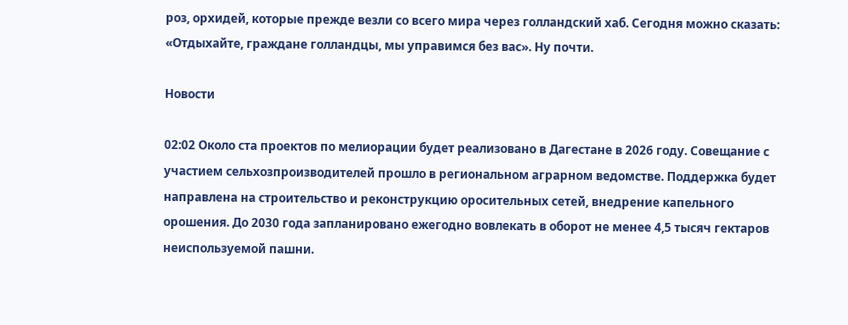роз, орхидей, которые прежде везли со всего мира через голландский хаб. Сегодня можно сказать: «Отдыхайте, граждане голландцы, мы управимся без вас». Ну почти.

Новости

02:02 Около ста проектов по мелиорации будет реализовано в Дагестане в 2026 году. Совещание с участием сельхозпроизводителей прошло в региональном аграрном ведомстве. Поддержка будет направлена на строительство и реконструкцию оросительных сетей, внедрение капельного орошения. До 2030 года запланировано ежегодно вовлекать в оборот не менее 4,5 тысяч гектаров неиспользуемой пашни.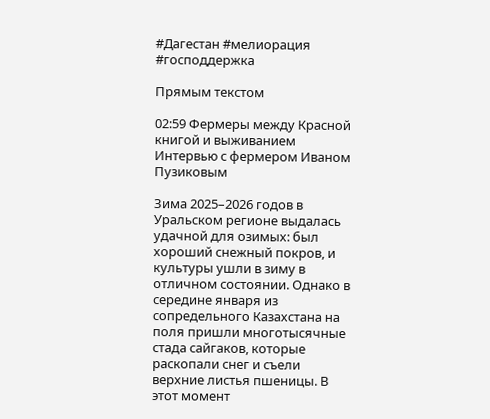#Дагестан #мелиорация #господдержка

Прямым текстом

02:59 Фермеры между Красной книгой и выживанием
Интервью с фермером Иваном Пузиковым

Зима 2025–2026 годов в Уральском регионе выдалась удачной для озимых: был хороший снежный покров, и культуры ушли в зиму в отличном состоянии. Однако в середине января из сопредельного Казахстана на поля пришли многотысячные стада сайгаков, которые раскопали снег и съели верхние листья пшеницы. В этот момент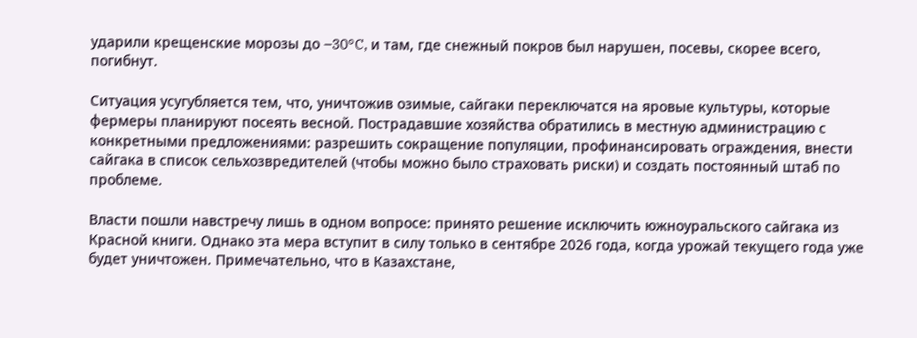ударили крещенские морозы до –30°C, и там, где снежный покров был нарушен, посевы, скорее всего, погибнут.

Ситуация усугубляется тем, что, уничтожив озимые, сайгаки переключатся на яровые культуры, которые фермеры планируют посеять весной. Пострадавшие хозяйства обратились в местную администрацию с конкретными предложениями: разрешить сокращение популяции, профинансировать ограждения, внести сайгака в список сельхозвредителей (чтобы можно было страховать риски) и создать постоянный штаб по проблеме.

Власти пошли навстречу лишь в одном вопросе: принято решение исключить южноуральского сайгака из Красной книги. Однако эта мера вступит в силу только в сентябре 2026 года, когда урожай текущего года уже будет уничтожен. Примечательно, что в Казахстане,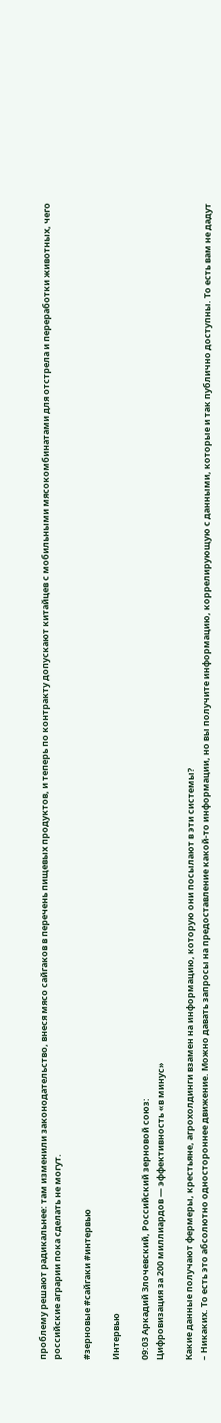проблему решают радикальнее: там изменили законодательство, внеся мясо сайгаков в перечень пищевых продуктов, и теперь по контракту допускают китайцев с мобильными мясокомбинатами для отстрела и переработки животных, чего российские аграрии пока сделать не могут.

#зерновые #сайгаки #интервью

Интервью

09:03 Аркадий Злочевский, Российский зерновой союз:
Цифровизация за 200 миллиардов — эффективность «в минус»

Какие данные получают фермеры, крестьяне, агрохолдинги взамен на информацию, которую они посылают в эти системы?
– Никаких. То есть это абсолютно одностороннее движение. Можно давать запросы на предоставление какой-то информации, но вы получите информацию, коррелирующую с данными, которые и так публично доступны. То есть вам не дадут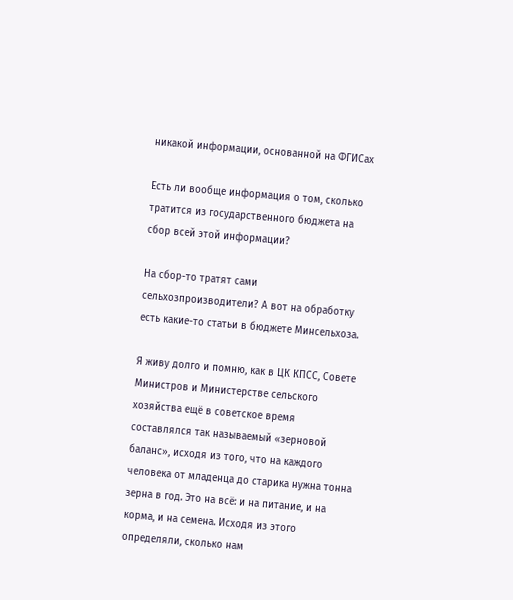никакой информации, основанной на ФГИСах

Есть ли вообще информация о том, сколько тратится из государственного бюджета на сбор всей этой информации?

На сбор-то тратят сами сельхозпроизводители? А вот на обработку есть какие-то статьи в бюджете Минсельхоза.

Я живу долго и помню, как в ЦК КПСС, Совете Министров и Министерстве сельского хозяйства ещё в советское время составлялся так называемый «зерновой баланс», исходя из того, что на каждого человека от младенца до старика нужна тонна зерна в год. Это на всё: и на питание, и на корма, и на семена. Исходя из этого определяли, сколько нам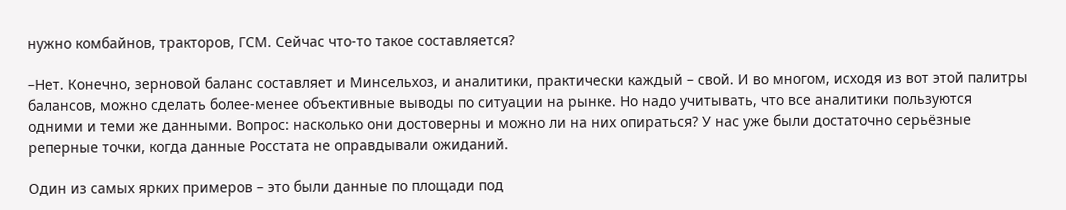нужно комбайнов, тракторов, ГСМ. Сейчас что-то такое составляется?

–Нет. Конечно, зерновой баланс составляет и Минсельхоз, и аналитики, практически каждый – свой. И во многом, исходя из вот этой палитры балансов, можно сделать более-менее объективные выводы по ситуации на рынке. Но надо учитывать, что все аналитики пользуются одними и теми же данными. Вопрос: насколько они достоверны и можно ли на них опираться? У нас уже были достаточно серьёзные реперные точки, когда данные Росстата не оправдывали ожиданий.

Один из самых ярких примеров – это были данные по площади под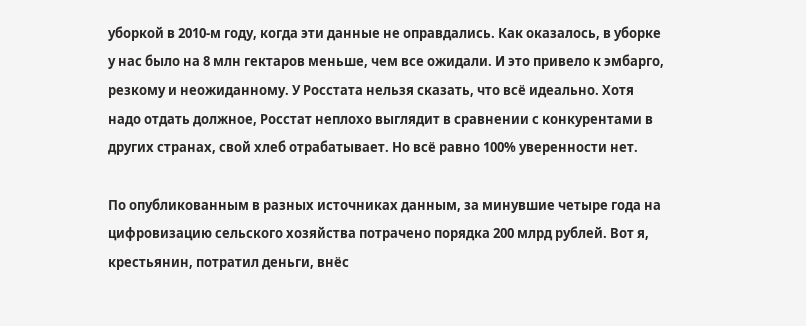уборкой в 2010-м году, когда эти данные не оправдались. Как оказалось, в уборке у нас было на 8 млн гектаров меньше, чем все ожидали. И это привело к эмбарго, резкому и неожиданному. У Росстата нельзя сказать, что всё идеально. Хотя надо отдать должное, Росстат неплохо выглядит в сравнении с конкурентами в других странах, свой хлеб отрабатывает. Но всё равно 100% уверенности нет.

По опубликованным в разных источниках данным, за минувшие четыре года на цифровизацию сельского хозяйства потрачено порядка 200 млрд рублей. Вот я, крестьянин, потратил деньги, внёс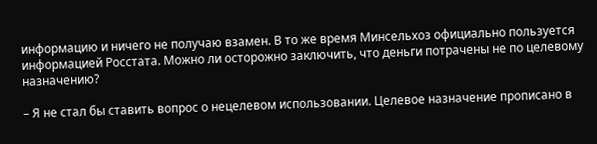информацию и ничего не получаю взамен. В то же время Минсельхоз официально пользуется информацией Росстата. Можно ли осторожно заключить, что деньги потрачены не по целевому назначению?

– Я не стал бы ставить вопрос о нецелевом использовании. Целевое назначение прописано в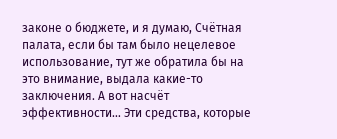законе о бюджете, и я думаю, Счётная палата, если бы там было нецелевое использование, тут же обратила бы на это внимание, выдала какие-то заключения. А вот насчёт эффективности… Эти средства, которые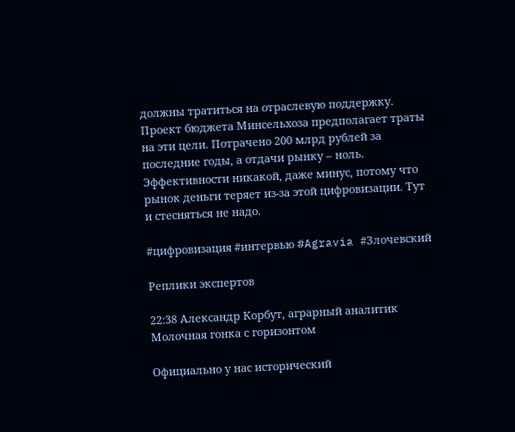должны тратиться на отраслевую поддержку. Проект бюджета Минсельхоза предполагает траты на эти цели. Потрачено 200 млрд рублей за последние годы, а отдачи рынку – ноль. Эффективности никакой, даже минус, потому что рынок деньги теряет из-за этой цифровизации. Тут и стесняться не надо.

#цифровизация #интервью #Agravia #Злочевский

Реплики экспертов

22:38 Александр Корбут, аграрный аналитик
Молочная гонка с горизонтом

Официально у нас исторический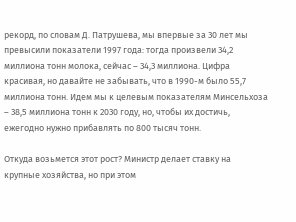рекорд, по словам Д. Патрушева, мы впервые за 30 лет мы превысили показатели 1997 года: тогда произвели 34,2 миллиона тонн молока, сейчас – 34,3 миллиона. Цифра красивая, но давайте не забывать, что в 1990-м было 55,7 миллиона тонн. Идем мы к целевым показателям Минсельхоза – 38,5 миллиона тонн к 2030 году, но, чтобы их достичь, ежегодно нужно прибавлять по 800 тысяч тонн.

Откуда возьмется этот рост? Министр делает ставку на крупные хозяйства, но при этом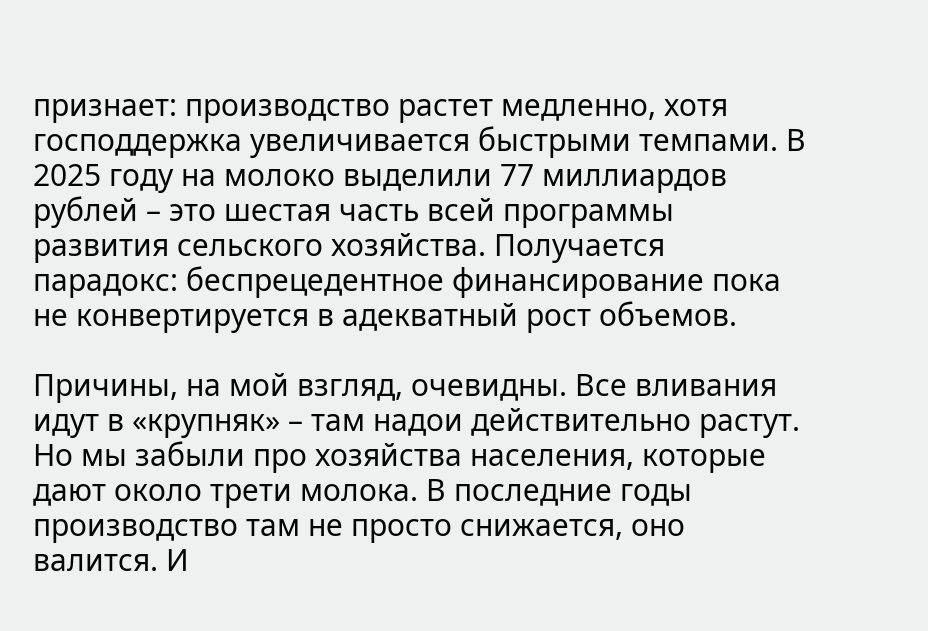признает: производство растет медленно, хотя господдержка увеличивается быстрыми темпами. В 2025 году на молоко выделили 77 миллиардов рублей – это шестая часть всей программы развития сельского хозяйства. Получается парадокс: беспрецедентное финансирование пока не конвертируется в адекватный рост объемов.

Причины, на мой взгляд, очевидны. Все вливания идут в «крупняк» – там надои действительно растут. Но мы забыли про хозяйства населения, которые дают около трети молока. В последние годы производство там не просто снижается, оно валится. И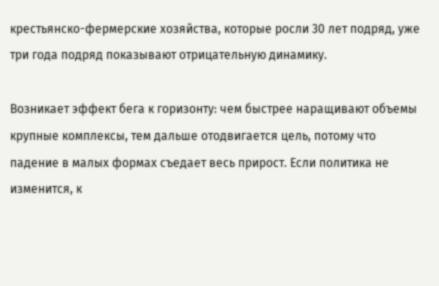крестьянско-фермерские хозяйства, которые росли 30 лет подряд, уже три года подряд показывают отрицательную динамику.

Возникает эффект бега к горизонту: чем быстрее наращивают объемы крупные комплексы, тем дальше отодвигается цель, потому что падение в малых формах съедает весь прирост. Если политика не изменится, к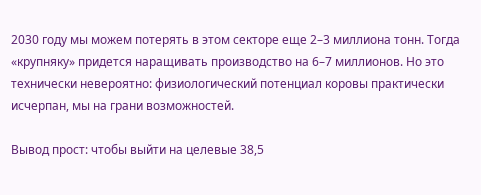2030 году мы можем потерять в этом секторе еще 2–3 миллиона тонн. Тогда «крупняку» придется наращивать производство на 6–7 миллионов. Но это технически невероятно: физиологический потенциал коровы практически исчерпан, мы на грани возможностей.

Вывод прост: чтобы выйти на целевые 38,5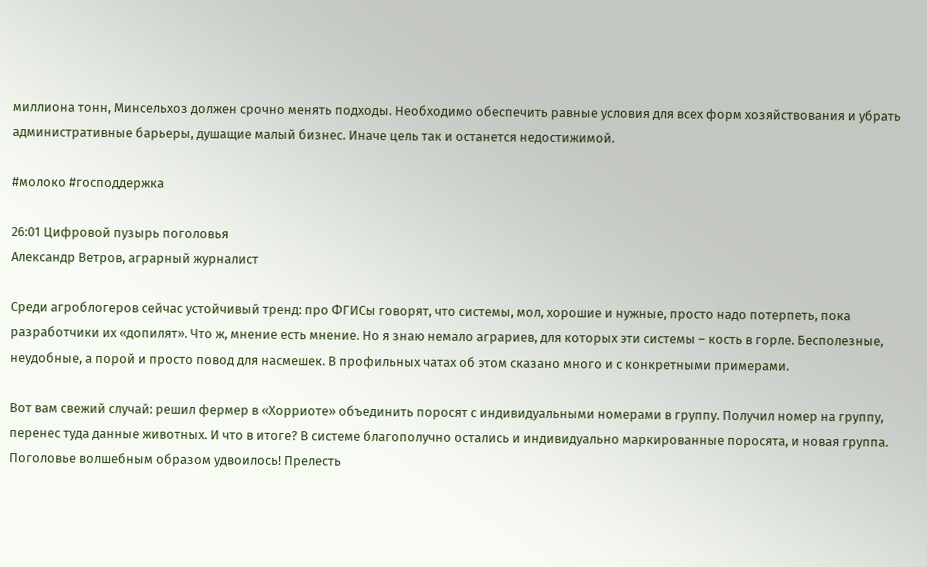миллиона тонн, Минсельхоз должен срочно менять подходы. Необходимо обеспечить равные условия для всех форм хозяйствования и убрать административные барьеры, душащие малый бизнес. Иначе цель так и останется недостижимой.

#молоко #господдержка

26:01 Цифровой пузырь поголовья
Александр Ветров, аграрный журналист

Среди агроблогеров сейчас устойчивый тренд: про ФГИСы говорят, что системы, мол, хорошие и нужные, просто надо потерпеть, пока разработчики их «допилят». Что ж, мнение есть мнение. Но я знаю немало аграриев, для которых эти системы – кость в горле. Бесполезные, неудобные, а порой и просто повод для насмешек. В профильных чатах об этом сказано много и с конкретными примерами.

Вот вам свежий случай: решил фермер в «Хорриоте» объединить поросят с индивидуальными номерами в группу. Получил номер на группу, перенес туда данные животных. И что в итоге? В системе благополучно остались и индивидуально маркированные поросята, и новая группа. Поголовье волшебным образом удвоилось! Прелесть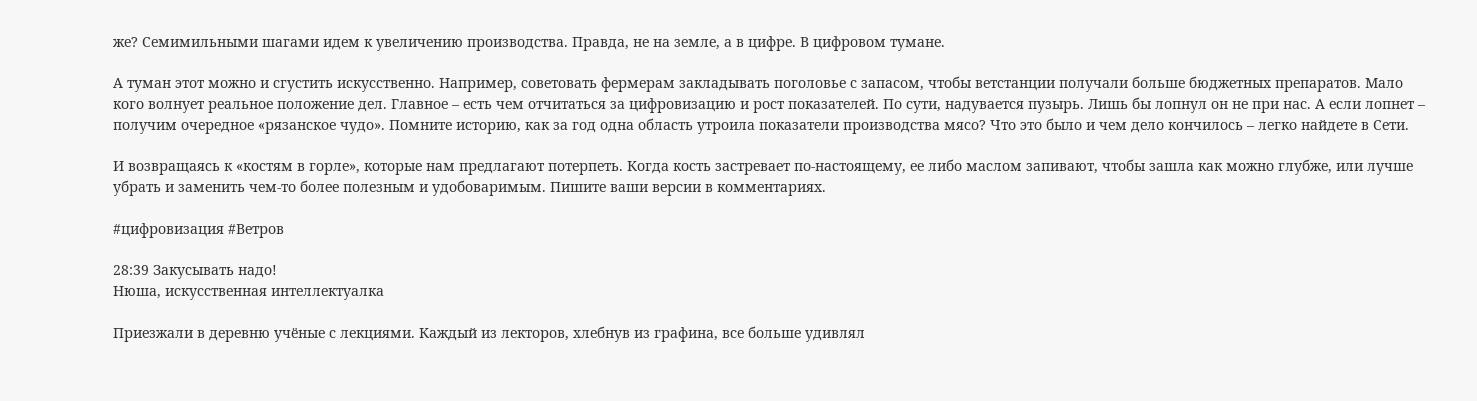же? Семимильными шагами идем к увеличению производства. Правда, не на земле, а в цифре. В цифровом тумане.

А туман этот можно и сгустить искусственно. Например, советовать фермерам закладывать поголовье с запасом, чтобы ветстанции получали больше бюджетных препаратов. Мало кого волнует реальное положение дел. Главное – есть чем отчитаться за цифровизацию и рост показателей. По сути, надувается пузырь. Лишь бы лопнул он не при нас. А если лопнет – получим очередное «рязанское чудо». Помните историю, как за год одна область утроила показатели производства мясо? Что это было и чем дело кончилось – легко найдете в Сети.

И возвращаясь к «костям в горле», которые нам предлагают потерпеть. Когда кость застревает по-настоящему, ее либо маслом запивают, чтобы зашла как можно глубже, или лучше убрать и заменить чем-то более полезным и удобоваримым. Пишите ваши версии в комментариях.

#цифровизация #Ветров

28:39 Закусывать надо!
Нюша, искусственная интеллектуалка

Приезжали в деревню учёные с лекциями. Каждый из лекторов, хлебнув из графина, все больше удивлял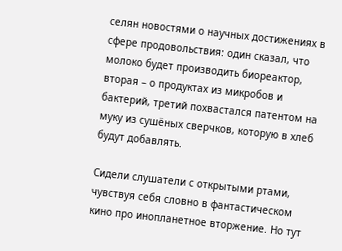селян новостями о научных достижениях в сфере продовольствия: один сказал, что молоко будет производить биореактор, вторая – о продуктах из микробов и бактерий, третий похвастался патентом на муку из сушёных сверчков, которую в хлеб будут добавлять.

Сидели слушатели с открытыми ртами, чувствуя себя словно в фантастическом кино про инопланетное вторжение. Но тут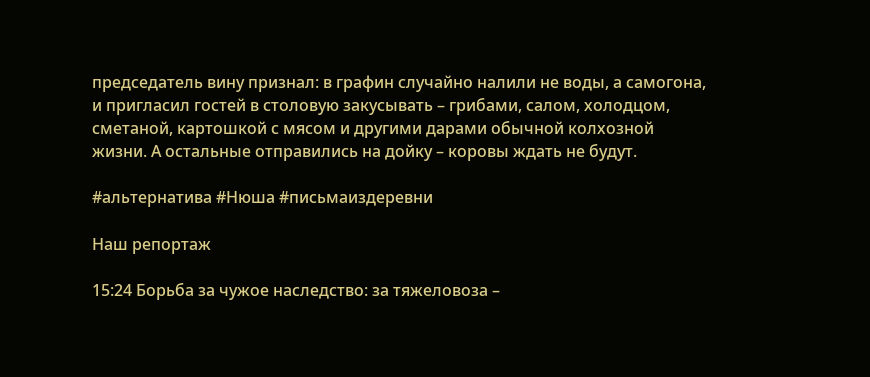председатель вину признал: в графин случайно налили не воды, а самогона, и пригласил гостей в столовую закусывать – грибами, салом, холодцом, сметаной, картошкой с мясом и другими дарами обычной колхозной жизни. А остальные отправились на дойку – коровы ждать не будут.

#альтернатива #Нюша #письмаиздеревни

Наш репортаж

15:24 Борьба за чужое наследство: за тяжеловоза –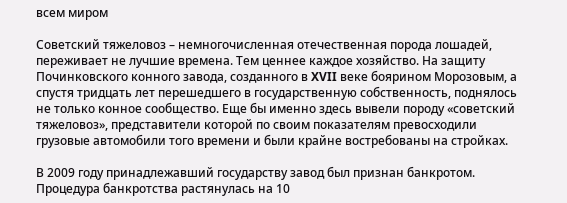всем миром

Советский тяжеловоз – немногочисленная отечественная порода лошадей, переживает не лучшие времена. Тем ценнее каждое хозяйство. На защиту Починковского конного завода, созданного в XVII веке боярином Морозовым, а спустя тридцать лет перешедшего в государственную собственность, поднялось не только конное сообщество. Еще бы именно здесь вывели породу «советский тяжеловоз», представители которой по своим показателям превосходили грузовые автомобили того времени и были крайне востребованы на стройках.

В 2009 году принадлежавший государству завод был признан банкротом. Процедура банкротства растянулась на 10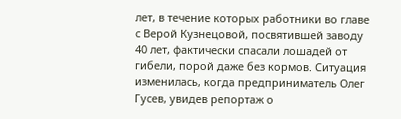лет, в течение которых работники во главе с Верой Кузнецовой, посвятившей заводу 40 лет, фактически спасали лошадей от гибели, порой даже без кормов. Ситуация изменилась, когда предприниматель Олег Гусев, увидев репортаж о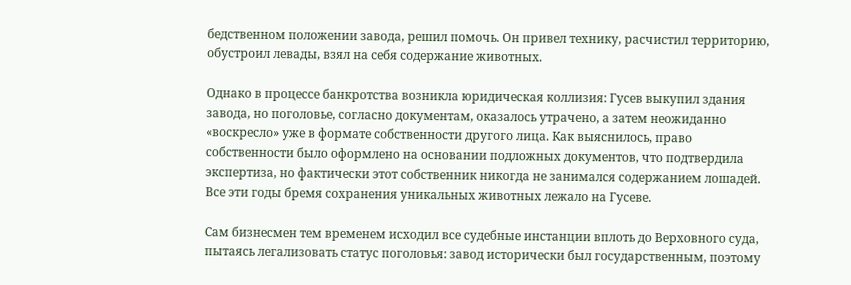бедственном положении завода, решил помочь. Он привел технику, расчистил территорию, обустроил левады, взял на себя содержание животных.

Однако в процессе банкротства возникла юридическая коллизия: Гусев выкупил здания завода, но поголовье, согласно документам, оказалось утрачено, а затем неожиданно «воскресло» уже в формате собственности другого лица. Как выяснилось, право собственности было оформлено на основании подложных документов, что подтвердила экспертиза, но фактически этот собственник никогда не занимался содержанием лошадей. Все эти годы бремя сохранения уникальных животных лежало на Гусеве.

Сам бизнесмен тем временем исходил все судебные инстанции вплоть до Верховного суда, пытаясь легализовать статус поголовья: завод исторически был государственным, поэтому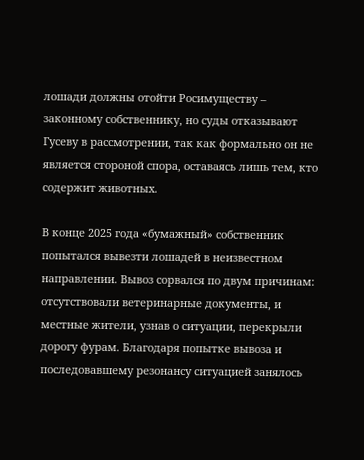лошади должны отойти Росимуществу – законному собственнику, но суды отказывают Гусеву в рассмотрении, так как формально он не является стороной спора, оставаясь лишь тем, кто содержит животных.

В конце 2025 года «бумажный» собственник попытался вывезти лошадей в неизвестном направлении. Вывоз сорвался по двум причинам: отсутствовали ветеринарные документы, и местные жители, узнав о ситуации, перекрыли дорогу фурам. Благодаря попытке вывоза и последовавшему резонансу ситуацией занялось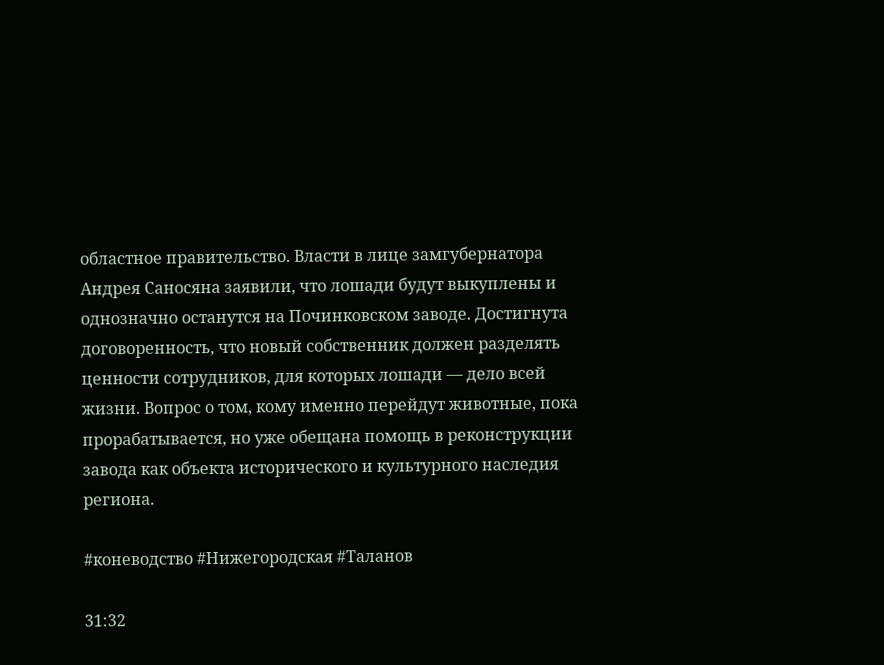областное правительство. Власти в лице замгубернатора Андрея Саносяна заявили, что лошади будут выкуплены и однозначно останутся на Починковском заводе. Достигнута договоренность, что новый собственник должен разделять ценности сотрудников, для которых лошади — дело всей жизни. Вопрос о том, кому именно перейдут животные, пока прорабатывается, но уже обещана помощь в реконструкции завода как объекта исторического и культурного наследия региона.

#коневодство #Нижегородская #Таланов

31:32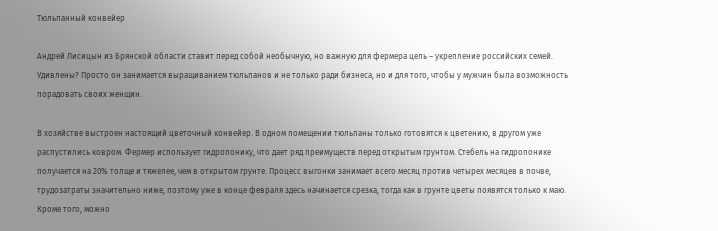Тюльпанный конвейер

Андрей Лисицын из Брянской области ставит перед собой необычную, но важную для фермера цель – укрепление российских семей. Удивлены? Просто он занимается выращиванием тюльпанов и не только ради бизнеса, но и для того, чтобы у мужчин была возможность порадовать своих женщин.

В хозяйстве выстроен настоящий цветочный конвейер. В одном помещении тюльпаны только готовятся к цветению, в другом уже распустились ковром. Фермер использует гидропонику, что дает ряд преимуществ перед открытым грунтом. Стебель на гидропонике получается на 20% толще и тяжелее, чем в открытом грунте. Процесс выгонки занимает всего месяц против четырех месяцев в почве, трудозатраты значительно ниже, поэтому уже в конце февраля здесь начинается срезка, тогда как в грунте цветы появятся только к маю. Кроме того, можно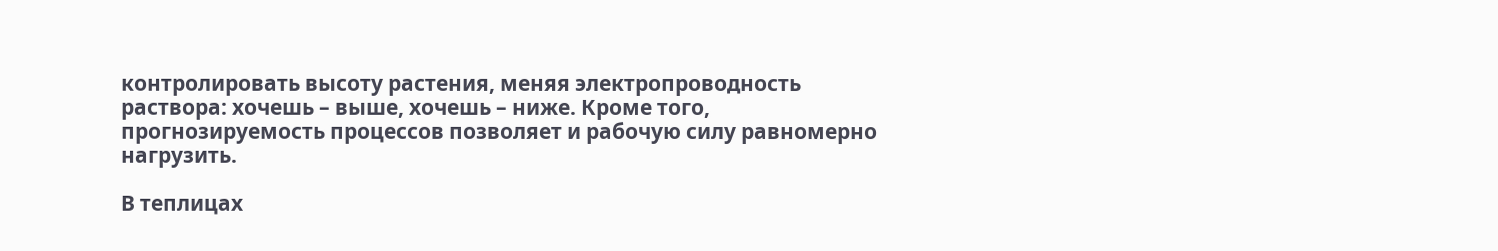контролировать высоту растения, меняя электропроводность раствора: хочешь – выше, хочешь – ниже. Кроме того, прогнозируемость процессов позволяет и рабочую силу равномерно нагрузить.

В теплицах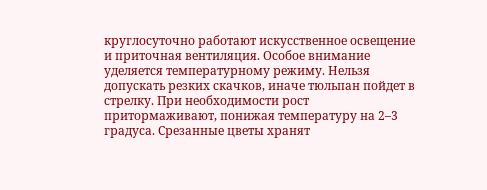круглосуточно работают искусственное освещение и приточная вентиляция. Особое внимание уделяется температурному режиму. Нельзя допускать резких скачков, иначе тюльпан пойдет в стрелку. При необходимости рост притормаживают, понижая температуру на 2–3 градуса. Срезанные цветы хранят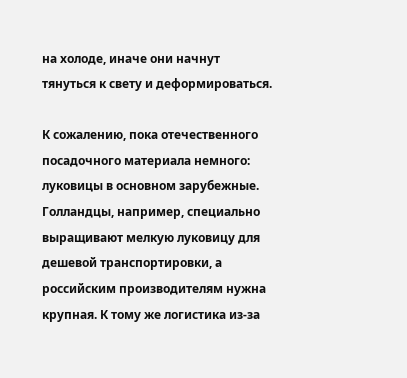на холоде, иначе они начнут тянуться к свету и деформироваться.

К сожалению, пока отечественного посадочного материала немного: луковицы в основном зарубежные. Голландцы, например, специально выращивают мелкую луковицу для дешевой транспортировки, а российским производителям нужна крупная. К тому же логистика из-за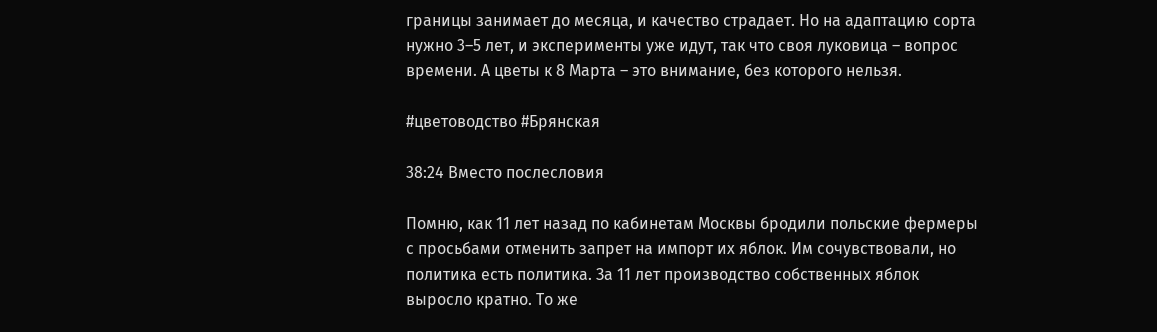границы занимает до месяца, и качество страдает. Но на адаптацию сорта нужно 3–5 лет, и эксперименты уже идут, так что своя луковица – вопрос времени. А цветы к 8 Марта – это внимание, без которого нельзя.

#цветоводство #Брянская

38:24 Вместо послесловия

Помню, как 11 лет назад по кабинетам Москвы бродили польские фермеры с просьбами отменить запрет на импорт их яблок. Им сочувствовали, но политика есть политика. За 11 лет производство собственных яблок выросло кратно. То же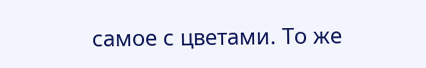самое с цветами. То же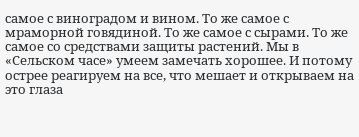самое с виноградом и вином. То же самое с мраморной говядиной. То же самое с сырами. То же самое со средствами защиты растений. Мы в «Сельском часе» умеем замечать хорошее. И потому острее реагируем на все, что мешает и открываем на это глаза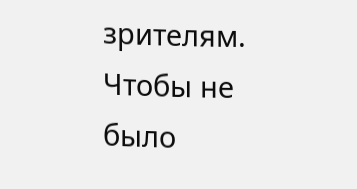зрителям. Чтобы не было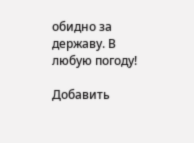обидно за державу. В любую погоду!

Добавить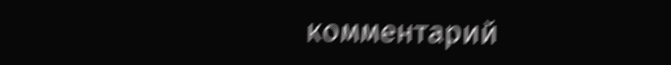комментарий